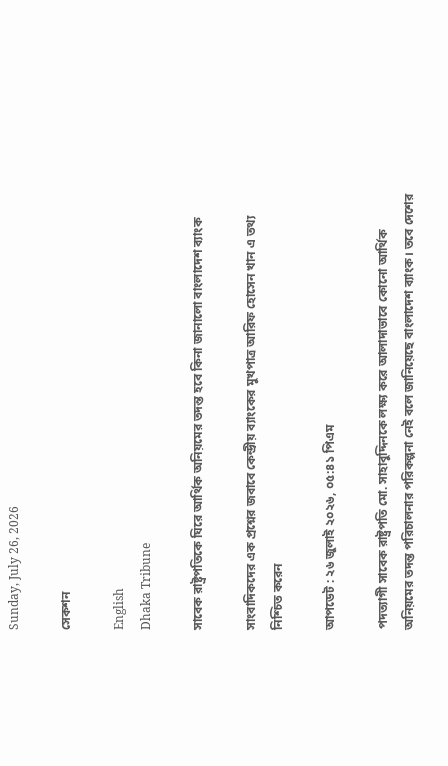Sunday, July 26, 2026

সেকশন

English
Dhaka Tribune

সাবেক রাষ্ট্রপতিকে ঘিরে আর্থিক অনিয়মের তদন্ত হবে কিনা জানালো বাংলাদেশ ব্যাংক

সাংবাদিকদের এক প্রশ্নের জবাবে কেন্দ্রীয় ব্যাংকের মুখপাত্র আরিফ হোসেন খান এ তথ্য নিশ্চিত করেন

আপডেট : ২৬ জুলাই ২০২৬, ০৫:৪১ পিএম

পদত্যাগী সাবেক রাষ্ট্রপতি মো. সাহাবুদ্দিনকে লক্ষ্য করে আলাদাভাবে কোনো আর্থিক অনিয়মের তদন্ত পরিচালনার পরিকল্পনা নেই বলে জানিয়েছে বাংলাদেশ ব্যাংক। তবে দেশের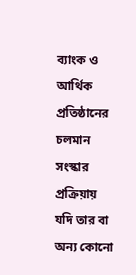ব্যাংক ও আর্থিক প্রতিষ্ঠানের চলমান সংস্কার প্রক্রিয়ায় যদি তার বা অন্য কোনো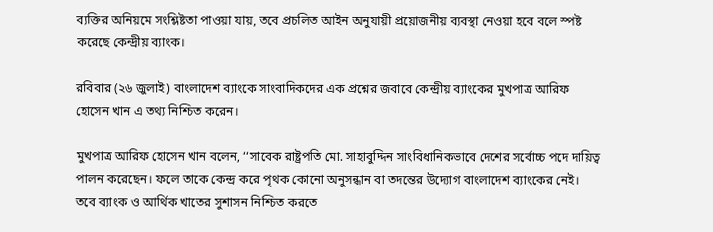ব্যক্তির অনিয়মে সংশ্লিষ্টতা পাওয়া যায়, তবে প্রচলিত আইন অনুযায়ী প্রয়োজনীয় ব্যবস্থা নেওয়া হবে বলে স্পষ্ট করেছে কেন্দ্রীয় ব্যাংক।

রবিবার (২৬ জুলাই) বাংলাদেশ ব্যাংকে সাংবাদিকদের এক প্রশ্নের জবাবে কেন্দ্রীয় ব্যাংকের মুখপাত্র আরিফ হোসেন খান এ তথ্য নিশ্চিত করেন।

মুখপাত্র আরিফ হোসেন খান বলেন, ‘‘সাবেক রাষ্ট্রপতি মো. সাহাবুদ্দিন সাংবিধানিকভাবে দেশের সর্বোচ্চ পদে দায়িত্ব পালন করেছেন। ফলে তাকে কেন্দ্র করে পৃথক কোনো অনুসন্ধান বা তদন্তের উদ্যোগ বাংলাদেশ ব্যাংকের নেই। তবে ব্যাংক ও আর্থিক খাতের সুশাসন নিশ্চিত করতে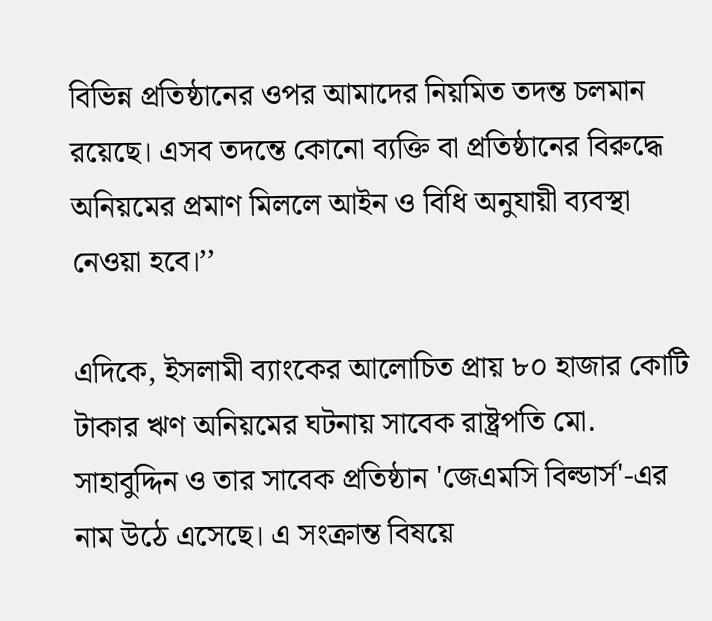বিভিন্ন প্রতিষ্ঠানের ওপর আমাদের নিয়মিত তদন্ত চলমান রয়েছে। এসব তদন্তে কোনো ব্যক্তি বা প্রতিষ্ঠানের বিরুদ্ধে অনিয়মের প্রমাণ মিললে আইন ও বিধি অনুযায়ী ব্যবস্থা নেওয়া হবে।’’

এদিকে, ইসলামী ব্যাংকের আলোচিত প্রায় ৮০ হাজার কোটি টাকার ঋণ অনিয়মের ঘটনায় সাবেক রাষ্ট্রপতি মো. সাহাবুদ্দিন ও তার সাবেক প্রতিষ্ঠান 'জেএমসি বিল্ডার্স'-এর নাম উঠে এসেছে। এ সংক্রান্ত বিষয়ে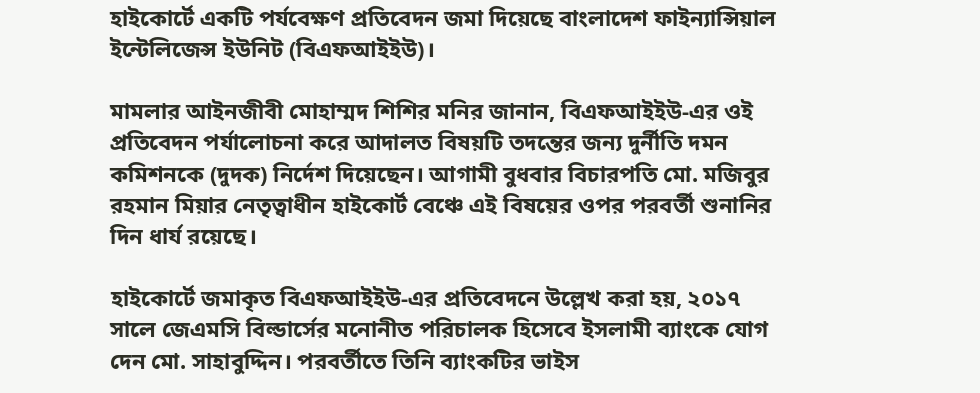হাইকোর্টে একটি পর্যবেক্ষণ প্রতিবেদন জমা দিয়েছে বাংলাদেশ ফাইন্যান্সিয়াল ইন্টেলিজেন্স ইউনিট (বিএফআইইউ)।

মামলার আইনজীবী মোহাম্মদ শিশির মনির জানান, বিএফআইইউ-এর ওই প্রতিবেদন পর্যালোচনা করে আদালত বিষয়টি তদন্তের জন্য দুর্নীতি দমন কমিশনকে (দুদক) নির্দেশ দিয়েছেন। আগামী বুধবার বিচারপতি মো. মজিবুর রহমান মিয়ার নেতৃত্বাধীন হাইকোর্ট বেঞ্চে এই বিষয়ের ওপর পরবর্তী শুনানির দিন ধার্য রয়েছে।

হাইকোর্টে জমাকৃত বিএফআইইউ-এর প্রতিবেদনে উল্লেখ করা হয়, ২০১৭ সালে জেএমসি বিল্ডার্সের মনোনীত পরিচালক হিসেবে ইসলামী ব্যাংকে যোগ দেন মো. সাহাবুদ্দিন। পরবর্তীতে তিনি ব্যাংকটির ভাইস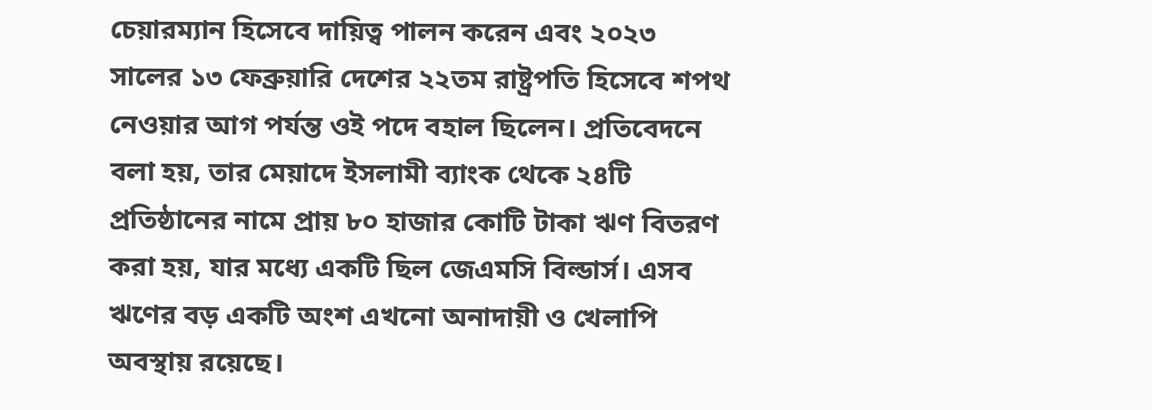চেয়ারম্যান হিসেবে দায়িত্ব পালন করেন এবং ২০২৩ সালের ১৩ ফেব্রুয়ারি দেশের ২২তম রাষ্ট্রপতি হিসেবে শপথ নেওয়ার আগ পর্যন্ত ওই পদে বহাল ছিলেন। প্রতিবেদনে বলা হয়, তার মেয়াদে ইসলামী ব্যাংক থেকে ২৪টি প্রতিষ্ঠানের নামে প্রায় ৮০ হাজার কোটি টাকা ঋণ বিতরণ করা হয়, যার মধ্যে একটি ছিল জেএমসি বিল্ডার্স। এসব ঋণের বড় একটি অংশ এখনো অনাদায়ী ও খেলাপি অবস্থায় রয়েছে।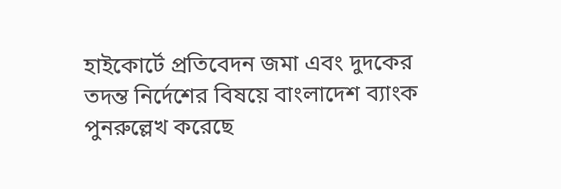হাইকোর্টে প্রতিবেদন জমা এবং দুদকের তদন্ত নির্দেশের বিষয়ে বাংলাদেশ ব্যাংক পুনরুল্লেখ করেছে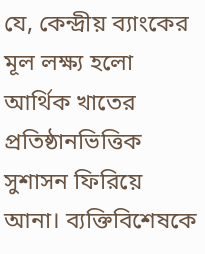যে, কেন্দ্রীয় ব্যাংকের মূল লক্ষ্য হলো আর্থিক খাতের প্রতিষ্ঠানভিত্তিক সুশাসন ফিরিয়ে আনা। ব্যক্তিবিশেষকে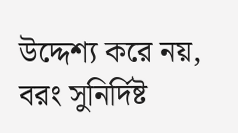উদ্দেশ্য করে নয়, বরং সুনির্দিষ্ট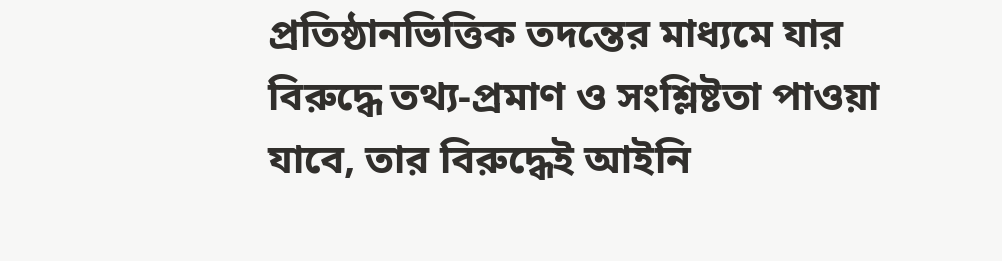প্রতিষ্ঠানভিত্তিক তদন্তের মাধ্যমে যার বিরুদ্ধে তথ্য-প্রমাণ ও সংশ্লিষ্টতা পাওয়া যাবে, তার বিরুদ্ধেই আইনি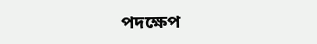পদক্ষেপ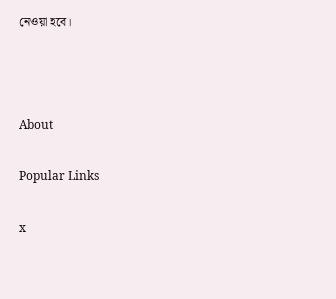নেওয়া হবে।



About

Popular Links

x